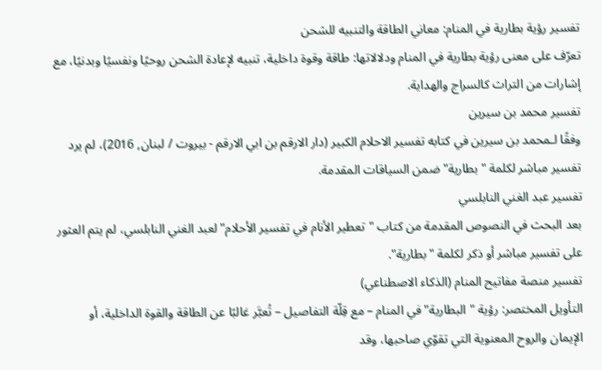تفسير رؤية بطارية في المنام: معاني الطاقة والتنبيه للشحن
تعرّف على معنى رؤية بطارية في المنام ودلالاتها: طاقة وقوة داخلية، تنبيه لإعادة الشحن روحيًا ونفسيًا وبدنيًا، مع إشارات من التراث كالسراج والهداية.
تفسير محمد بن سيرين
وفقًا لـمحمد بن سيرين في كتابه تفسير الاحلام الكبير (دار الارقم بن ابي الارقم - بيروت / لبنان, 2016)، لم يرد تفسير مباشر لكلمة "بطارية" ضمن السياقات المقدمة.
تفسير عبد الغني النابلسي
بعد البحث في النصوص المقدمة من كتاب "تعطير الأنام في تفسير الأحلام" لعبد الغني النابلسي، لم يتم العثور على تفسير مباشر أو ذكر لكلمة "بطارية".
تفسير منصة مفاتيح المنام (الذكاء الاصطناعي)
التأويل المختصر: رؤية "البطارية" في المنام – مع قِلّة التفاصيل – تُعبَّر غالبًا عن الطاقة والقوة الداخلية، أو الإيمان والروح المعنوية التي تقوّي صاحبها، وقد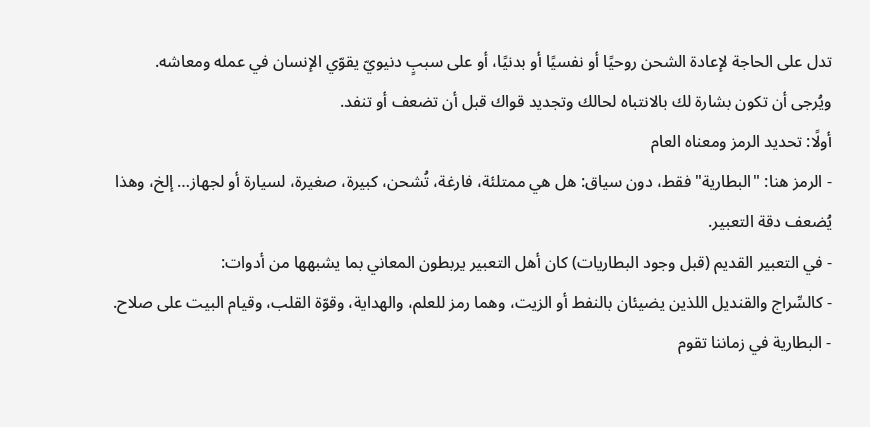تدل على الحاجة لإعادة الشحن روحيًا أو نفسيًا أو بدنيًا، أو على سببٍ دنيويّ يقوّي الإنسان في عمله ومعاشه. ويُرجى أن تكون بشارة لك بالانتباه لحالك وتجديد قواك قبل أن تضعف أو تنفد.
أولًا: تحديد الرمز ومعناه العام
- الرمز هنا: "البطارية" فقط، دون سياق: هل هي ممتلئة، فارغة، تُشحن، كبيرة، صغيرة، لسيارة أو لجهاز… إلخ، وهذا يُضعف دقة التعبير.
- في التعبير القديم (قبل وجود البطاريات) كان أهل التعبير يربطون المعاني بما يشبهها من أدوات:
- كالسِّراج والقنديل اللذين يضيئان بالنفط أو الزيت، وهما رمز للعلم، والهداية، وقوّة القلب، وقيام البيت على صلاح.
- البطارية في زماننا تقوم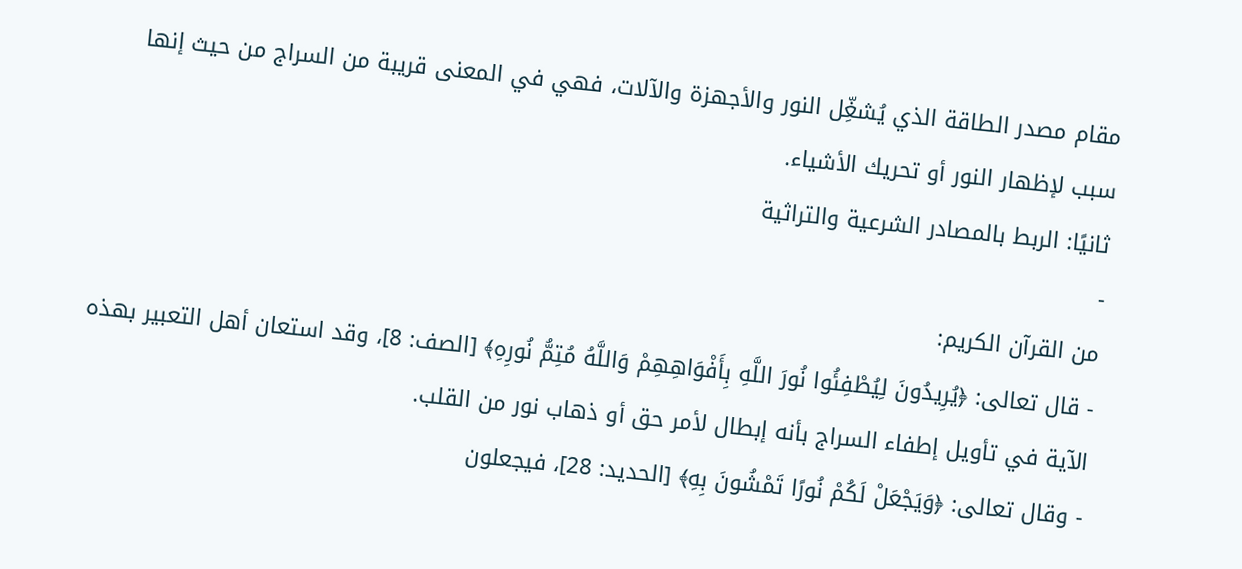مقام مصدر الطاقة الذي يُشغِّل النور والأجهزة والآلات، فهي في المعنى قريبة من السراج من حيث إنها سبب لإظهار النور أو تحريك الأشياء.
ثانيًا: الربط بالمصادر الشرعية والتراثية
-
من القرآن الكريم:
- قال تعالى: ﴿يُرِيدُونَ لِيُطْفِئُوا نُورَ اللَّهِ بِأَفْوَاهِهِمْ وَاللَّهُ مُتِمُّ نُورِهِ﴾ [الصف: 8]، وقد استعان أهل التعبير بهذه الآية في تأويل إطفاء السراج بأنه إبطال لأمر حق أو ذهاب نور من القلب.
- وقال تعالى: ﴿وَيَجْعَلْ لَكُمْ نُورًا تَمْشُونَ بِهِ﴾ [الحديد: 28]، فيجعلون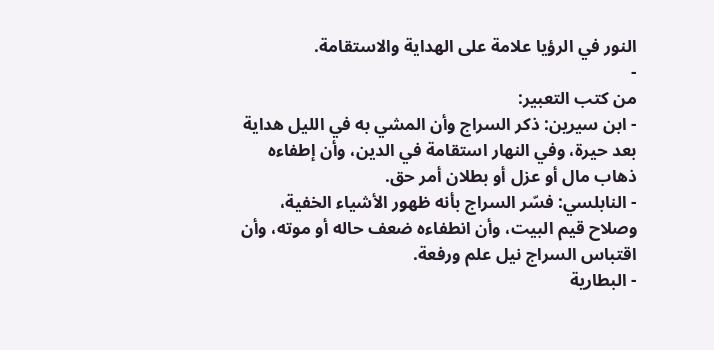النور في الرؤيا علامة على الهداية والاستقامة.
-
من كتب التعبير:
- ابن سيرين: ذكر السراج وأن المشي به في الليل هداية بعد حيرة، وفي النهار استقامة في الدين، وأن إطفاءه ذهاب مال أو عزل أو بطلان أمر حق.
- النابلسي: فسّر السراج بأنه ظهور الأشياء الخفية، وصلاح قيم البيت، وأن انطفاءه ضعف حاله أو موته، وأن اقتباس السراج نيل علم ورفعة.
- البطارية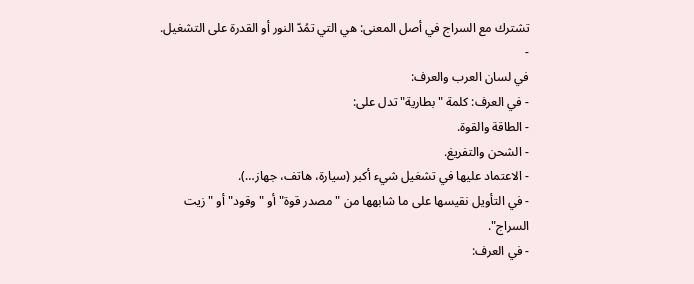تشترك مع السراج في أصل المعنى: هي التي تمُدّ النور أو القدرة على التشغيل.
-
في لسان العرب والعرف:
- في العرف: كلمة "بطارية" تدل على:
- الطاقة والقوة.
- الشحن والتفريغ.
- الاعتماد عليها في تشغيل شيء أكبر (سيارة، هاتف، جهاز…).
- في التأويل نقيسها على ما شابهها من "مصدر قوة" أو "وقود" أو "زيت السراج".
- في العرف: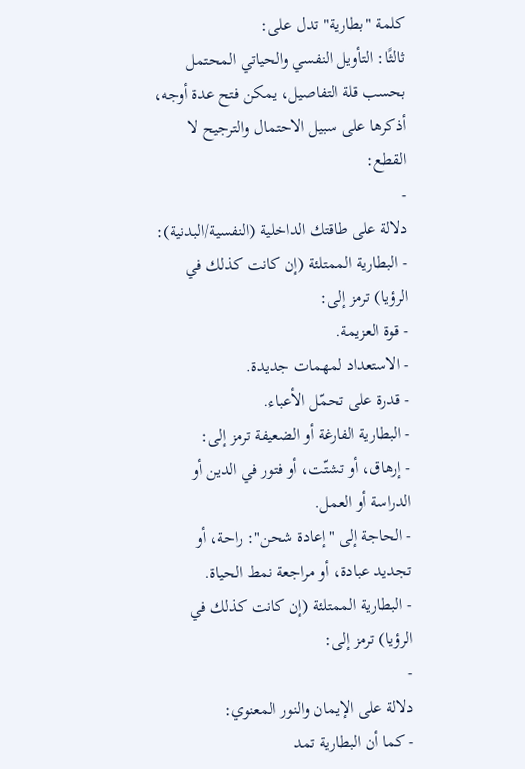كلمة "بطارية" تدل على:
ثالثًا: التأويل النفسي والحياتي المحتمل
بحسب قلة التفاصيل، يمكن فتح عدة أوجه، أذكرها على سبيل الاحتمال والترجيح لا القطع:
-
دلالة على طاقتك الداخلية (النفسية/البدنية):
- البطارية الممتلئة (إن كانت كذلك في الرؤيا) ترمز إلى:
- قوة العزيمة.
- الاستعداد لمهمات جديدة.
- قدرة على تحمّل الأعباء.
- البطارية الفارغة أو الضعيفة ترمز إلى:
- إرهاق، أو تشتّت، أو فتور في الدين أو الدراسة أو العمل.
- الحاجة إلى "إعادة شحن": راحة، أو تجديد عبادة، أو مراجعة نمط الحياة.
- البطارية الممتلئة (إن كانت كذلك في الرؤيا) ترمز إلى:
-
دلالة على الإيمان والنور المعنوي:
- كما أن البطارية تمد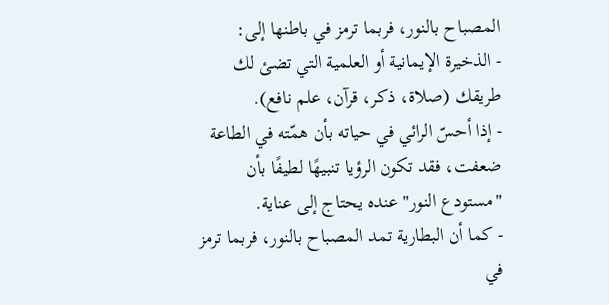المصباح بالنور، فربما ترمز في باطنها إلى:
- الذخيرة الإيمانية أو العلمية التي تضئ لك طريقك (صلاة، ذكر، قرآن، علم نافع).
- إذا أحسّ الرائي في حياته بأن همّته في الطاعة ضعفت، فقد تكون الرؤيا تنبيهًا لطيفًا بأن "مستودع النور" عنده يحتاج إلى عناية.
- كما أن البطارية تمد المصباح بالنور، فربما ترمز في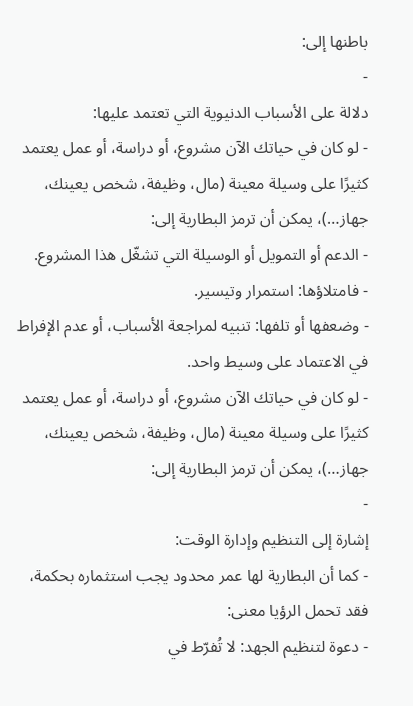باطنها إلى:
-
دلالة على الأسباب الدنيوية التي تعتمد عليها:
- لو كان في حياتك الآن مشروع، أو دراسة، أو عمل يعتمد كثيرًا على وسيلة معينة (مال، وظيفة، شخص يعينك، جهاز…)، يمكن أن ترمز البطارية إلى:
- الدعم أو التمويل أو الوسيلة التي تشغّل هذا المشروع.
- فامتلاؤها: استمرار وتيسير.
- وضعفها أو تلفها: تنبيه لمراجعة الأسباب، أو عدم الإفراط في الاعتماد على وسيط واحد.
- لو كان في حياتك الآن مشروع، أو دراسة، أو عمل يعتمد كثيرًا على وسيلة معينة (مال، وظيفة، شخص يعينك، جهاز…)، يمكن أن ترمز البطارية إلى:
-
إشارة إلى التنظيم وإدارة الوقت:
- كما أن البطارية لها عمر محدود يجب استثماره بحكمة، فقد تحمل الرؤيا معنى:
- دعوة لتنظيم الجهد: لا تُفرّط في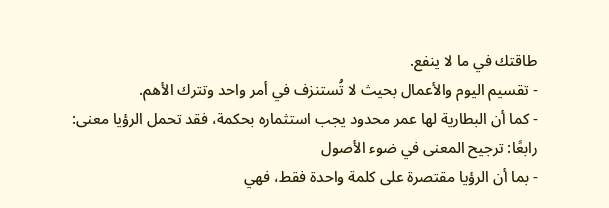طاقتك في ما لا ينفع.
- تقسيم اليوم والأعمال بحيث لا تُستنزف في أمر واحد وتترك الأهم.
- كما أن البطارية لها عمر محدود يجب استثماره بحكمة، فقد تحمل الرؤيا معنى:
رابعًا: ترجيح المعنى في ضوء الأصول
- بما أن الرؤيا مقتصرة على كلمة واحدة فقط، فهي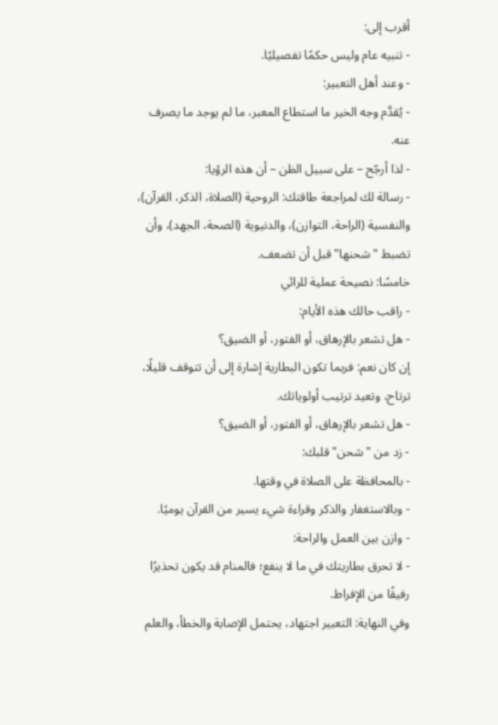أقرب إلى:
- تنبيه عام وليس حكمًا تفصيليًا.
- وعند أهل التعبير:
- يُقدَّم وجه الخير ما استطاع المعبر، ما لم يوجد ما يصرف عنه.
- لذا أرجّح – على سبيل الظن – أن هذه الرؤيا:
- رسالة لك لمراجعة طاقتك: الروحية (الصلاة، الذكر، القرآن)، والنفسية (الراحة، التوازن)، والدنيوية (الصحة، الجهد)، وأن تضبط "شحنها" قبل أن تضعف.
خامسًا: نصيحة عملية للرائي
- راقب حالك هذه الأيام:
- هل تشعر بالإرهاق، أو الفتور، أو الضيق؟
إن كان نعم: فربما تكون البطارية إشارة إلى أن تتوقف قليلًا، ترتاح، وتعيد ترتيب أولوياتك.
- هل تشعر بالإرهاق، أو الفتور، أو الضيق؟
- زد من "شحن" قلبك:
- بالمحافظة على الصلاة في وقتها.
- وبالاستغفار والذكر وقراءة شيء يسير من القرآن يوميًا.
- وازن بين العمل والراحة:
- لا تحرق بطاريتك في ما لا ينفع؛ فالمنام قد يكون تحذيرًا رفيقًا من الإفراط.
وفي النهاية: التعبير اجتهاد، يحتمل الإصابة والخطأ، والعلم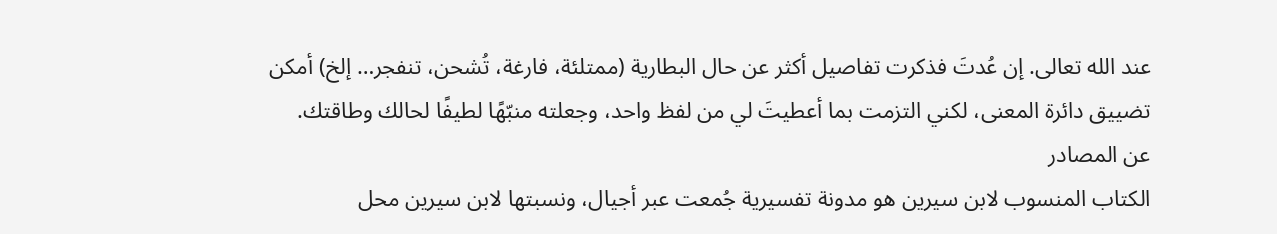عند الله تعالى. إن عُدتَ فذكرت تفاصيل أكثر عن حال البطارية (ممتلئة، فارغة، تُشحن، تنفجر… إلخ) أمكن تضييق دائرة المعنى، لكني التزمت بما أعطيتَ لي من لفظ واحد، وجعلته منبّهًا لطيفًا لحالك وطاقتك.
عن المصادر
الكتاب المنسوب لابن سيرين هو مدونة تفسيرية جُمعت عبر أجيال، ونسبتها لابن سيرين محل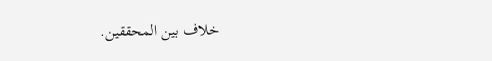خلاف بين المحققين.